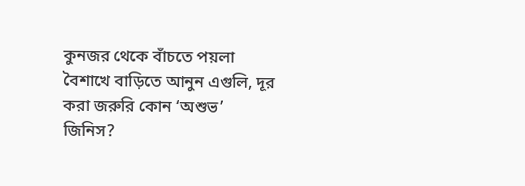কুনজর থেকে বাঁচতে পয়লা বৈশাখে বাড়িতে আনুন এগুলি, দূর করা জরুরি কোন ‘অশুভ’ জিনিস?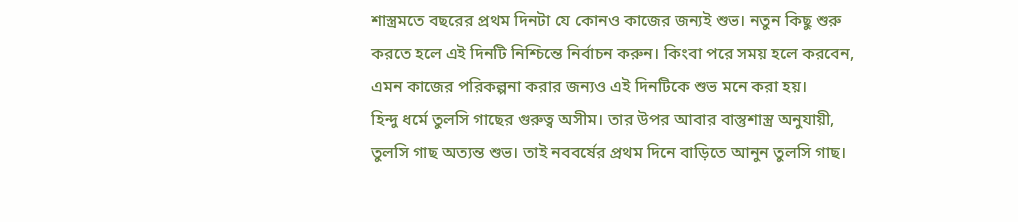শাস্ত্রমতে বছরের প্রথম দিনটা যে কোনও কাজের জন্যই শুভ। নতুন কিছু শুরু করতে হলে এই দিনটি নিশ্চিন্তে নির্বাচন করুন। কিংবা পরে সময় হলে করবেন, এমন কাজের পরিকল্পনা করার জন্যও এই দিনটিকে শুভ মনে করা হয়।
হিন্দু ধর্মে তুলসি গাছের গুরুত্ব অসীম। তার উপর আবার বাস্তুশাস্ত্র অনুযায়ী, তুলসি গাছ অত্যন্ত শুভ। তাই নববর্ষের প্রথম দিনে বাড়িতে আনুন তুলসি গাছ।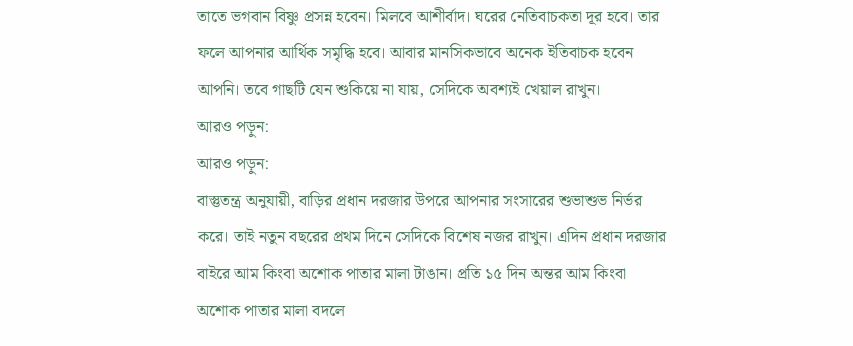তাতে ভগবান বিষ্ণু প্রসন্ন হবেন। মিলবে আশীর্বাদ। ঘরের নেতিবাচকতা দূর হবে। তার ফলে আপনার আর্থিক সমৃদ্ধি হবে। আবার মানসিকভাবে অনেক ইতিবাচক হবেন আপনি। তবে গাছটি যেন শুকিয়ে না যায়, সেদিকে অবশ্যই খেয়াল রাখুন।
আরও পড়ুন:
আরও পড়ুন:
বাস্তুতন্ত্র অনুযায়ী, বাড়ির প্রধান দরজার উপরে আপনার সংসারের শুভাশুভ নির্ভর করে। তাই নতুন বছরের প্রথম দিনে সেদিকে বিশেষ নজর রাখুন। এদিন প্রধান দরজার বাইরে আম কিংবা অশোক পাতার মালা টাঙান। প্রতি ১৫ দিন অন্তর আম কিংবা অশোক পাতার মালা বদলে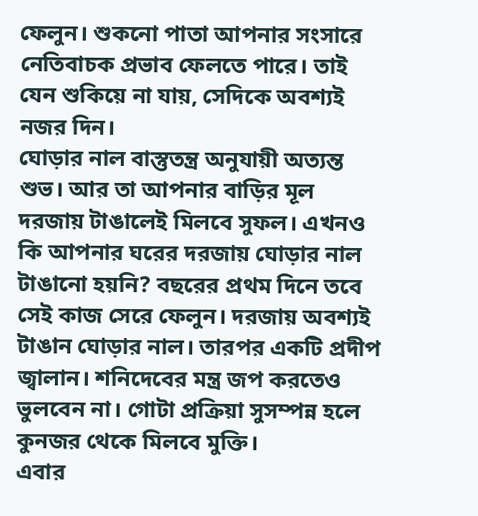ফেলুন। শুকনো পাতা আপনার সংসারে নেতিবাচক প্রভাব ফেলতে পারে। তাই যেন শুকিয়ে না যায়, সেদিকে অবশ্যই নজর দিন।
ঘোড়ার নাল বাস্তুতন্ত্র অনুযায়ী অত্যন্ত শুভ। আর তা আপনার বাড়ির মূল দরজায় টাঙালেই মিলবে সুফল। এখনও কি আপনার ঘরের দরজায় ঘোড়ার নাল টাঙানো হয়নি? বছরের প্রথম দিনে তবে সেই কাজ সেরে ফেলুন। দরজায় অবশ্যই টাঙান ঘোড়ার নাল। তারপর একটি প্রদীপ জ্বালান। শনিদেবের মন্ত্র জপ করতেও ভুলবেন না। গোটা প্রক্রিয়া সুসম্পন্ন হলে কুনজর থেকে মিলবে মুক্তি।
এবার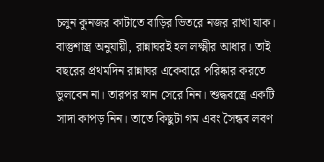চলুন কুনজর কাটাতে বাড়ির ভিতরে নজর রাখা যাক। বাস্তুশাস্ত্র অনুযায়ী, রান্নাঘরই হল লক্ষ্মীর আধার। তাই বছরের প্রথমদিন রান্নাঘর একেবারে পরিষ্কার করতে ভুলবেন না। তারপর স্নান সেরে নিন। শুদ্ধবস্ত্রে একটি সাদা কাপড় নিন। তাতে কিছুটা গম এবং সৈন্ধব লবণ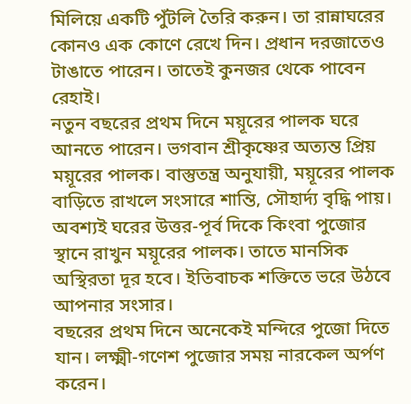মিলিয়ে একটি পুঁটলি তৈরি করুন। তা রান্নাঘরের কোনও এক কোণে রেখে দিন। প্রধান দরজাতেও টাঙাতে পারেন। তাতেই কুনজর থেকে পাবেন রেহাই।
নতুন বছরের প্রথম দিনে ময়ূরের পালক ঘরে আনতে পারেন। ভগবান শ্রীকৃষ্ণের অত্যন্ত প্রিয় ময়ূরের পালক। বাস্তুতন্ত্র অনুযায়ী, ময়ূরের পালক বাড়িতে রাখলে সংসারে শান্তি, সৌহার্দ্য বৃদ্ধি পায়। অবশ্যই ঘরের উত্তর-পূর্ব দিকে কিংবা পুজোর স্থানে রাখুন ময়ূরের পালক। তাতে মানসিক অস্থিরতা দূর হবে। ইতিবাচক শক্তিতে ভরে উঠবে আপনার সংসার।
বছরের প্রথম দিনে অনেকেই মন্দিরে পুজো দিতে যান। লক্ষ্মী-গণেশ পুজোর সময় নারকেল অর্পণ করেন।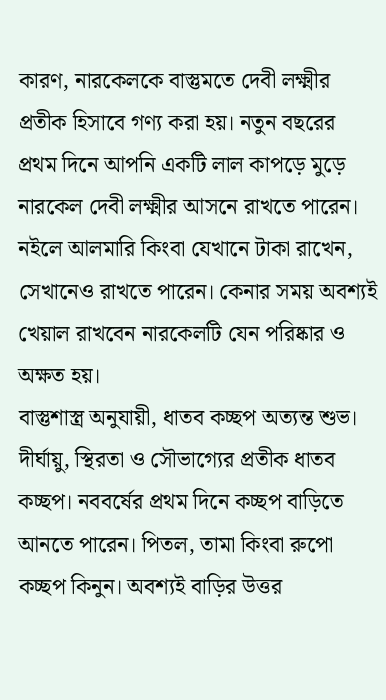কারণ, নারকেলকে বাস্তুমতে দেবী লক্ষ্মীর প্রতীক হিসাবে গণ্য করা হয়। নতুন বছরের প্রথম দিনে আপনি একটি লাল কাপড়ে মুড়ে নারকেল দেবী লক্ষ্মীর আসনে রাখতে পারেন। নইলে আলমারি কিংবা যেখানে টাকা রাখেন, সেখানেও রাখতে পারেন। কেনার সময় অবশ্যই খেয়াল রাখবেন নারকেলটি যেন পরিষ্কার ও অক্ষত হয়।
বাস্তুশাস্ত্র অনুযায়ী, ধাতব কচ্ছপ অত্যন্ত শুভ। দীর্ঘায়ু, স্থিরতা ও সৌভাগ্যের প্রতীক ধাতব কচ্ছপ। নববর্ষের প্রথম দিনে কচ্ছপ বাড়িতে আনতে পারেন। পিতল, তামা কিংবা রুপো কচ্ছপ কিনুন। অবশ্যই বাড়ির উত্তর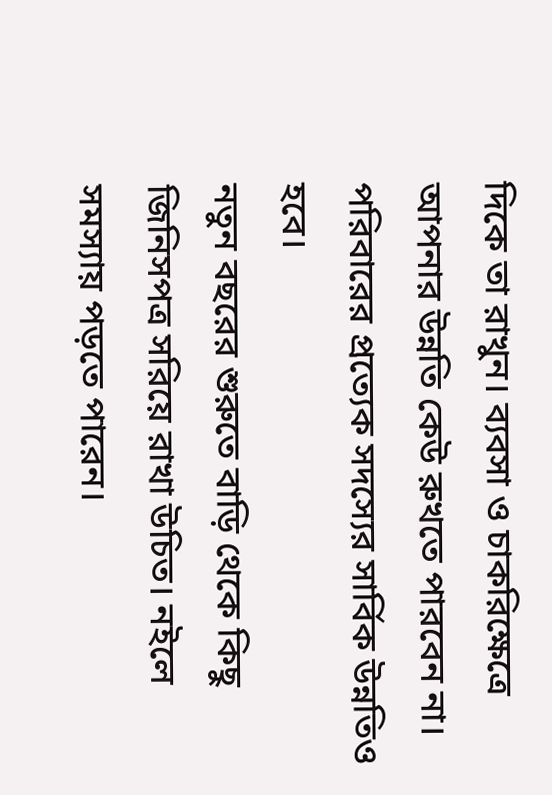দিকে তা রাখুন। ব্যবসা ও চাকরিক্ষেত্রে আপনার উন্নতি কেউ রুখতে পারবেন না। পরিবারের প্রত্যেক সদস্যের সার্বিক উন্নতিও হবে।
নতুন বছরের শুরুতে বাড়ি থেকে কিছু জিনিসপত্র সরিয়ে রাখা উচিত। নইলে সমস্যায় পড়তে পারেন।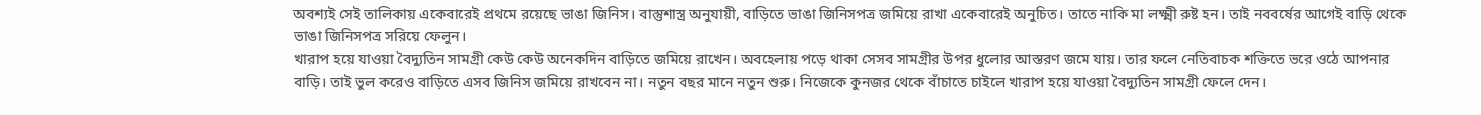অবশ্যই সেই তালিকায় একেবারেই প্রথমে রয়েছে ভাঙা জিনিস। বাস্তুশাস্ত্র অনুযায়ী, বাড়িতে ভাঙা জিনিসপত্র জমিয়ে রাখা একেবারেই অনুচিত। তাতে নাকি মা লক্ষ্মী রুষ্ট হন। তাই নববর্ষের আগেই বাড়ি থেকে ভাঙা জিনিসপত্র সরিয়ে ফেলুন।
খারাপ হয়ে যাওয়া বৈদ্যুতিন সামগ্রী কেউ কেউ অনেকদিন বাড়িতে জমিয়ে রাখেন। অবহেলায় পড়ে থাকা সেসব সামগ্রীর উপর ধুলোর আস্তরণ জমে যায়। তার ফলে নেতিবাচক শক্তিতে ভরে ওঠে আপনার বাড়ি। তাই ভুল করেও বাড়িতে এসব জিনিস জমিয়ে রাখবেন না। নতুন বছর মানে নতুন শুরু। নিজেকে কুনজর থেকে বাঁচাতে চাইলে খারাপ হয়ে যাওয়া বৈদ্যুতিন সামগ্রী ফেলে দেন।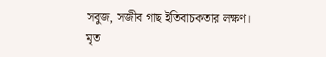সবুজ, সজীব গাছ ইতিবাচকতার লক্ষণ। মৃত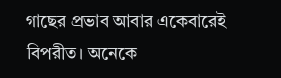গাছের প্রভাব আবার একেবারেই বিপরীত। অনেকে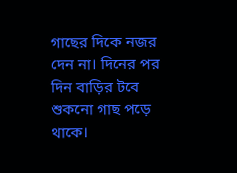গাছের দিকে নজর দেন না। দিনের পর দিন বাড়ির টবে শুকনো গাছ পড়ে থাকে।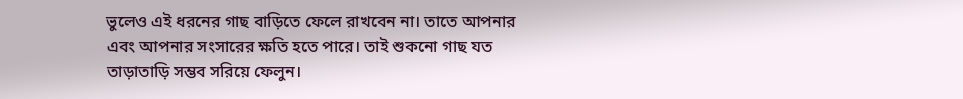ভুলেও এই ধরনের গাছ বাড়িতে ফেলে রাখবেন না। তাতে আপনার এবং আপনার সংসারের ক্ষতি হতে পারে। তাই শুকনো গাছ যত তাড়াতাড়ি সম্ভব সরিয়ে ফেলুন।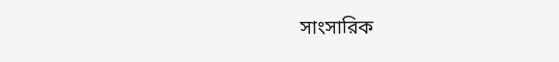সাংসারিক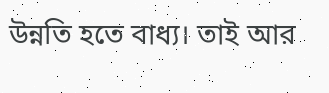উন্নতি হতে বাধ্য। তাই আর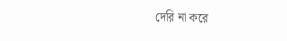দেরি না করে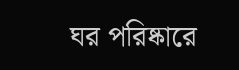ঘর পরিষ্কারে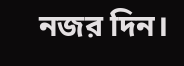নজর দিন।